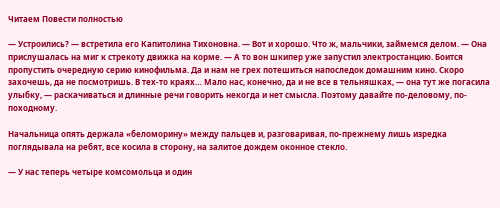Читаем Повести полностью

— Устроились? — встретила его Капитолина Тихоновна. — Вот и хорошо. Что ж, мальчики, займемся делом. — Она прислушалась на миг к стрекоту движка на корме. — А то вон шкипер уже запустил электростанцию. Боится пропустить очередную серию кинофильма. Да и нам не грех потешиться напоследок домашним кино. Скоро захочешь, да не посмотришь. В тех-то краях… Мало нас, конечно, да и не все в тельняшках, — она тут же погасила улыбку, — раскачиваться и длинные речи говорить некогда и нет смысла. Поэтому давайте по-деловому, по-походному.

Начальница опять держала «беломорину» между пальцев и, разговаривая, по-прежнему лишь изредка поглядывала на ребят, все косила в сторону, на залитое дождем оконное стекло.

— У нас теперь четыре комсомольца и один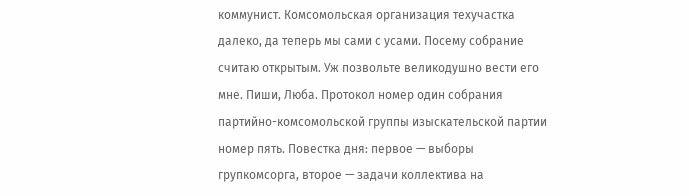коммунист. Комсомольская организация техучастка далеко, да теперь мы сами с усами. Посему собрание считаю открытым. Уж позвольте великодушно вести его мне. Пиши, Люба. Протокол номер один собрания партийно-комсомольской группы изыскательской партии номер пять. Повестка дня: первое — выборы групкомсорга, второе — задачи коллектива на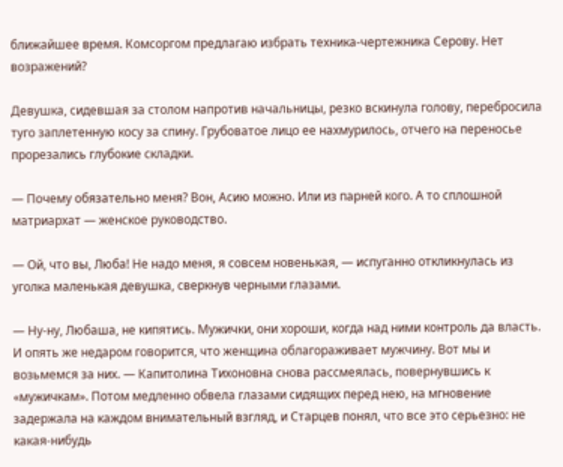ближайшее время. Комсоргом предлагаю избрать техника-чертежника Серову. Нет возражений?

Девушка, сидевшая за столом напротив начальницы, резко вскинула голову, перебросила туго заплетенную косу за спину. Грубоватое лицо ее нахмурилось, отчего на переносье прорезались глубокие складки.

— Почему обязательно меня? Вон, Асию можно. Или из парней кого. А то сплошной матриархат — женское руководство.

— Ой, что вы, Люба! Не надо меня, я совсем новенькая, — испуганно откликнулась из уголка маленькая девушка, сверкнув черными глазами.

— Ну-ну, Любаша, не кипятись. Мужички, они хороши, когда над ними контроль да власть. И опять же недаром говорится, что женщина облагораживает мужчину. Вот мы и возьмемся за них. — Капитолина Тихоновна снова рассмеялась, повернувшись к «мужичкам». Потом медленно обвела глазами сидящих перед нею, на мгновение задержала на каждом внимательный взгляд, и Старцев понял, что все это серьезно: не какая-нибудь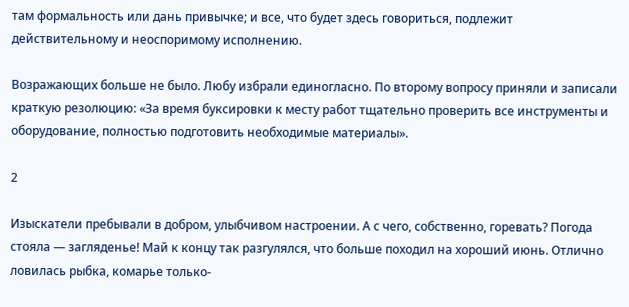там формальность или дань привычке; и все, что будет здесь говориться, подлежит действительному и неоспоримому исполнению.

Возражающих больше не было. Любу избрали единогласно. По второму вопросу приняли и записали краткую резолюцию: «За время буксировки к месту работ тщательно проверить все инструменты и оборудование, полностью подготовить необходимые материалы».

2

Изыскатели пребывали в добром, улыбчивом настроении. А с чего, собственно, горевать? Погода стояла — загляденье! Май к концу так разгулялся, что больше походил на хороший июнь. Отлично ловилась рыбка, комарье только-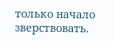только начало зверствовать.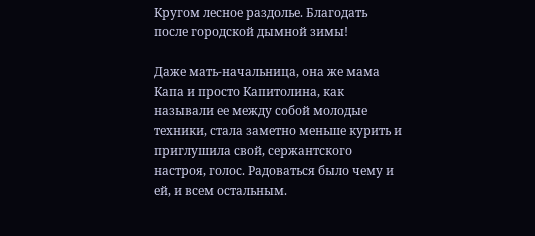Кругом лесное раздолье. Благодать после городской дымной зимы!

Даже мать-начальница, она же мама Капа и просто Капитолина, как называли ее между собой молодые техники, стала заметно меньше курить и приглушила свой, сержантского настроя, голос. Радоваться было чему и ей, и всем остальным.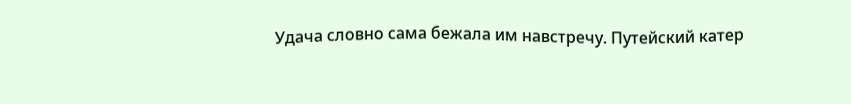Удача словно сама бежала им навстречу. Путейский катер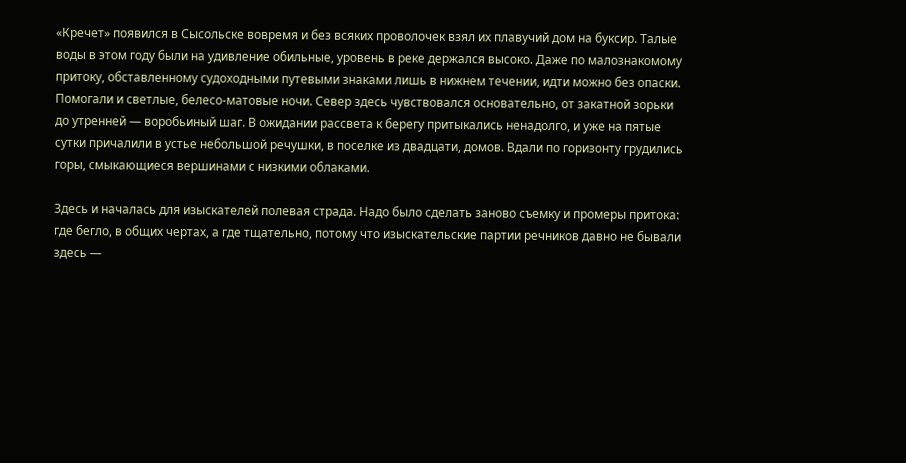«Кречет» появился в Сысольске вовремя и без всяких проволочек взял их плавучий дом на буксир. Талые воды в этом году были на удивление обильные, уровень в реке держался высоко. Даже по малознакомому притоку, обставленному судоходными путевыми знаками лишь в нижнем течении, идти можно без опаски. Помогали и светлые, белесо-матовые ночи. Север здесь чувствовался основательно, от закатной зорьки до утренней — воробьиный шаг. В ожидании рассвета к берегу притыкались ненадолго, и уже на пятые сутки причалили в устье небольшой речушки, в поселке из двадцати, домов. Вдали по горизонту грудились горы, смыкающиеся вершинами с низкими облаками.

Здесь и началась для изыскателей полевая страда. Надо было сделать заново съемку и промеры притока: где бегло, в общих чертах, а где тщательно, потому что изыскательские партии речников давно не бывали здесь —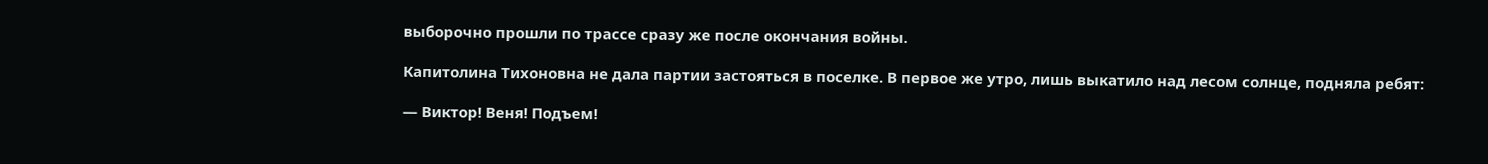выборочно прошли по трассе сразу же после окончания войны.

Капитолина Тихоновна не дала партии застояться в поселке. В первое же утро, лишь выкатило над лесом солнце, подняла ребят:

— Виктор! Веня! Подъем!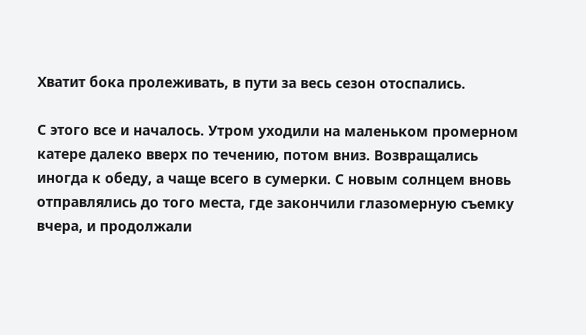Хватит бока пролеживать, в пути за весь сезон отоспались.

С этого все и началось. Утром уходили на маленьком промерном катере далеко вверх по течению, потом вниз. Возвращались иногда к обеду, а чаще всего в сумерки. С новым солнцем вновь отправлялись до того места, где закончили глазомерную съемку вчера, и продолжали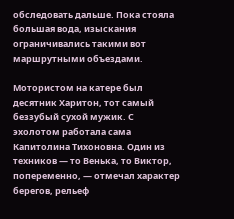обследовать дальше. Пока стояла большая вода, изыскания ограничивались такими вот маршрутными объездами.

Мотористом на катере был десятник Харитон, тот самый беззубый сухой мужик. С эхолотом работала сама Капитолина Тихоновна. Один из техников — то Венька, то Виктор, попеременно, — отмечал характер берегов, рельеф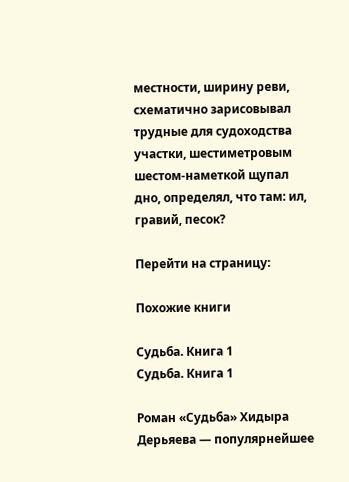местности, ширину реви, схематично зарисовывал трудные для судоходства участки, шестиметровым шестом-наметкой щупал дно, определял, что там: ил, гравий, песок?

Перейти на страницу:

Похожие книги

Судьба. Книга 1
Судьба. Книга 1

Роман «Судьба» Хидыра Дерьяева — популярнейшее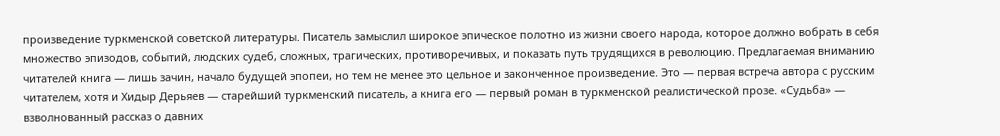произведение туркменской советской литературы. Писатель замыслил широкое эпическое полотно из жизни своего народа, которое должно вобрать в себя множество эпизодов, событий, людских судеб, сложных, трагических, противоречивых, и показать путь трудящихся в революцию. Предлагаемая вниманию читателей книга — лишь зачин, начало будущей эпопеи, но тем не менее это цельное и законченное произведение. Это — первая встреча автора с русским читателем, хотя и Хидыр Дерьяев — старейший туркменский писатель, а книга его — первый роман в туркменской реалистической прозе. «Судьба» — взволнованный рассказ о давних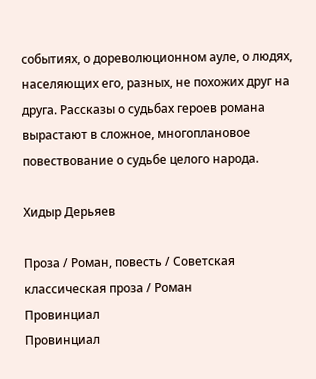событиях, о дореволюционном ауле, о людях, населяющих его, разных, не похожих друг на друга. Рассказы о судьбах героев романа вырастают в сложное, многоплановое повествование о судьбе целого народа.

Хидыр Дерьяев

Проза / Роман, повесть / Советская классическая проза / Роман
Провинциал
Провинциал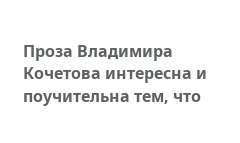Проза Владимира Кочетова интересна и поучительна тем, что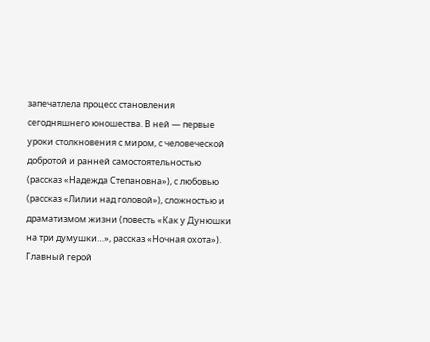запечатлела процесс становления сегодняшнего юношества. В ней — первые уроки столкновения с миром, с человеческой добротой и ранней самостоятельностью (рассказ «Надежда Степановна»), с любовью (рассказ «Лилии над головой»), сложностью и драматизмом жизни (повесть «Как у Дунюшки на три думушки…», рассказ «Ночная охота»). Главный герой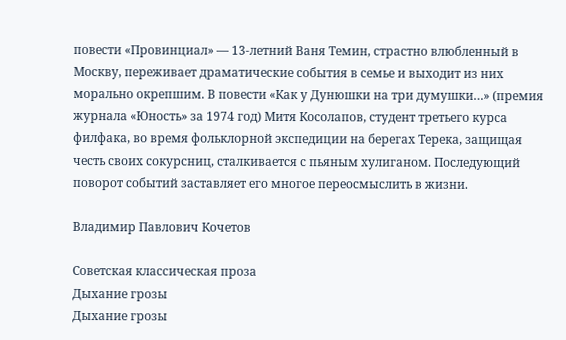повести «Провинциал» — 13-летний Ваня Темин, страстно влюбленный в Москву, переживает драматические события в семье и выходит из них морально окрепшим. В повести «Как у Дунюшки на три думушки…» (премия журнала «Юность» за 1974 год) Митя Косолапов, студент третьего курса филфака, во время фольклорной экспедиции на берегах Терека, защищая честь своих сокурсниц, сталкивается с пьяным хулиганом. Последующий поворот событий заставляет его многое переосмыслить в жизни.

Владимир Павлович Кочетов

Советская классическая проза
Дыхание грозы
Дыхание грозы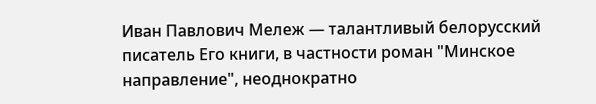Иван Павлович Мележ — талантливый белорусский писатель Его книги, в частности роман "Минское направление", неоднократно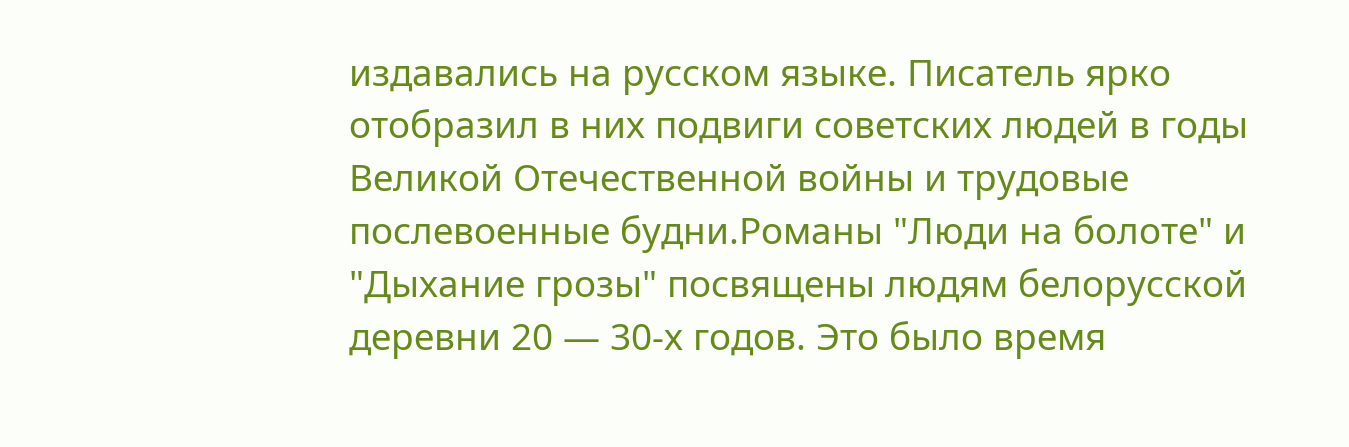издавались на русском языке. Писатель ярко отобразил в них подвиги советских людей в годы Великой Отечественной войны и трудовые послевоенные будни.Романы "Люди на болоте" и "Дыхание грозы" посвящены людям белорусской деревни 20 — 30-х годов. Это было время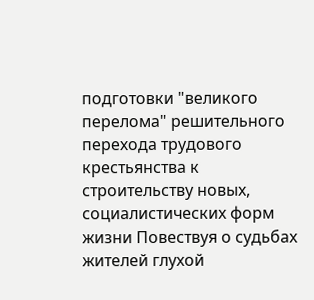подготовки "великого перелома" решительного перехода трудового крестьянства к строительству новых, социалистических форм жизни Повествуя о судьбах жителей глухой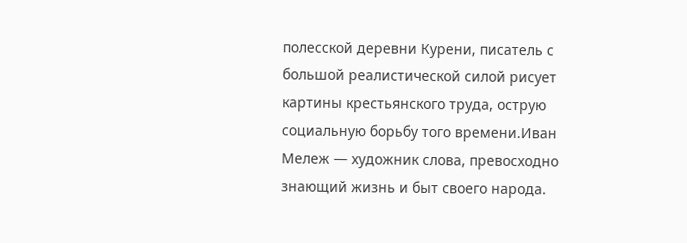полесской деревни Курени, писатель с большой реалистической силой рисует картины крестьянского труда, острую социальную борьбу того времени.Иван Мележ — художник слова, превосходно знающий жизнь и быт своего народа.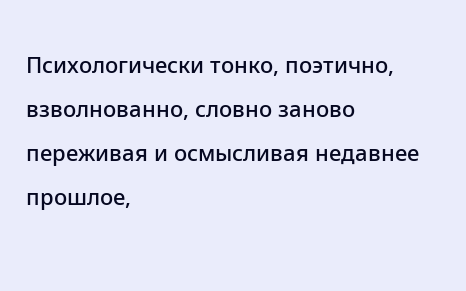Психологически тонко, поэтично, взволнованно, словно заново переживая и осмысливая недавнее прошлое,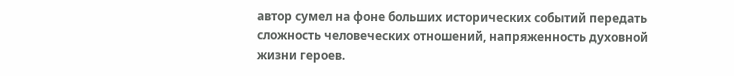автор сумел на фоне больших исторических событий передать сложность человеческих отношений, напряженность духовной жизни героев.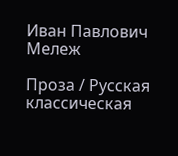Иван Павлович Мележ

Проза / Русская классическая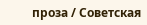проза / Советская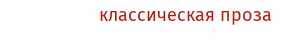классическая проза